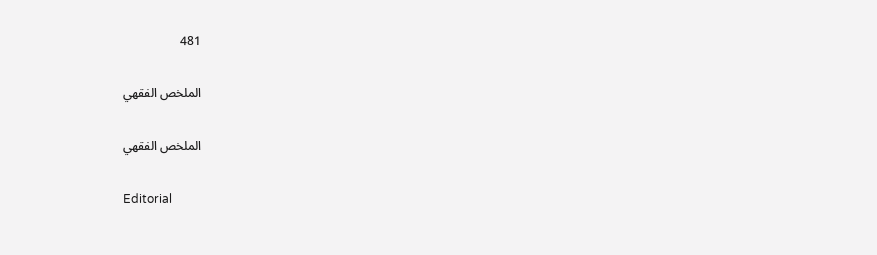481

الملخص الفقهي

الملخص الفقهي

Editorial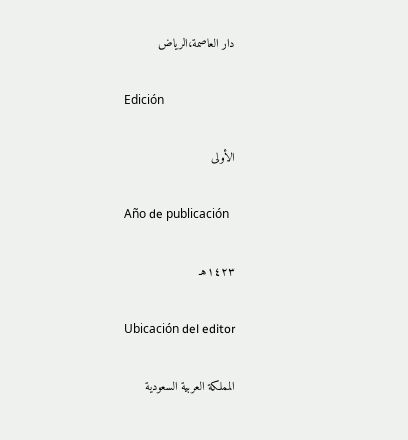دار العاصمة،الرياض

Edición

الأولى

Año de publicación

١٤٢٣هـ

Ubicación del editor

المملكة العربية السعودية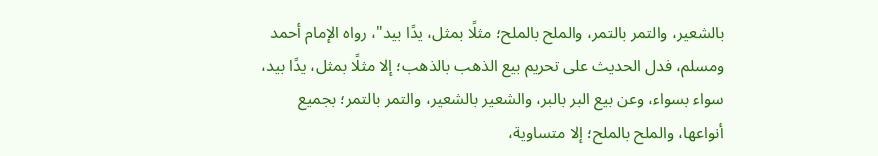بالشعير، والتمر بالتمر، والملح بالملح؛ مثلًا بمثل، يدًا بيد"، رواه الإمام أحمد ومسلم، فدل الحديث على تحريم بيع الذهب بالذهب؛ إلا مثلًا بمثل، يدًا بيد، سواء بسواء، وعن بيع البر بالبر، والشعير بالشعير، والتمر بالتمر؛ بجميع أنواعها، والملح بالملح؛ إلا متساوية،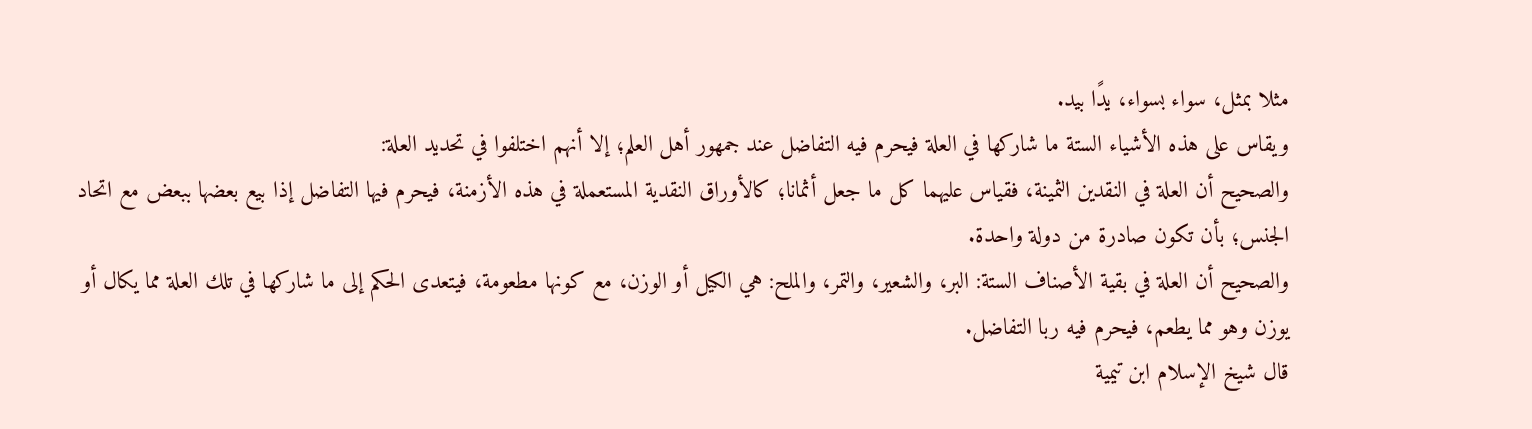مثلا بمثل، سواء بسواء، يدًا بيد.
ويقاس على هذه الأشياء الستة ما شاركها في العلة فيحرم فيه التفاضل عند جمهور أهل العلم؛ إلا أنهم اختلفوا في تحديد العلة:
والصحيح أن العلة في النقدين الثمينة، فقياس عليهما كل ما جعل أثمانا؛ كالأوراق النقدية المستعملة في هذه الأزمنة، فيحرم فيها التفاضل إذا بيع بعضها ببعض مع اتحاد الجنس؛ بأن تكون صادرة من دولة واحدة.
والصحيح أن العلة في بقية الأصناف الستة: البر، والشعير، والتمر، والملح: هي الكيل أو الوزن، مع كونها مطعومة، فيتعدى الحكم إلى ما شاركها في تلك العلة مما يكال أو يوزن وهو مما يطعم، فيحرم فيه ربا التفاضل.
قال شيخ الإسلام ابن تيمية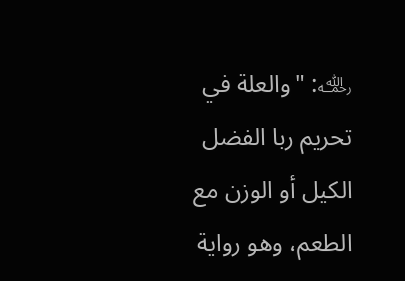﵀: "والعلة في تحريم ربا الفضل الكيل أو الوزن مع الطعم، وهو رواية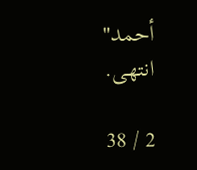أحمد" انتهى.

2 / 38